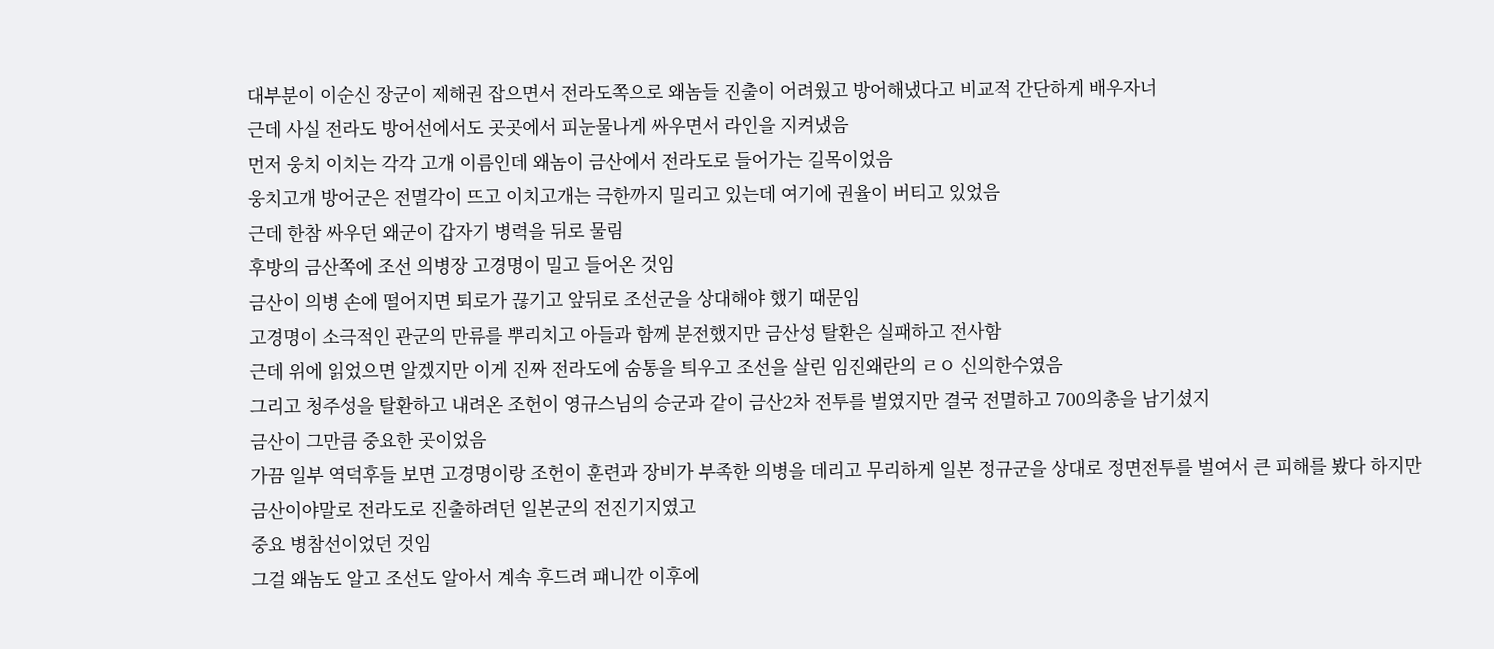대부분이 이순신 장군이 제해권 잡으면서 전라도쪽으로 왜놈들 진출이 어려웠고 방어해냈다고 비교적 간단하게 배우자너
근데 사실 전라도 방어선에서도 곳곳에서 피눈물나게 싸우면서 라인을 지켜냈음
먼저 웅치 이치는 각각 고개 이름인데 왜놈이 금산에서 전라도로 들어가는 길목이었음
웅치고개 방어군은 전멸각이 뜨고 이치고개는 극한까지 밀리고 있는데 여기에 권율이 버티고 있었음
근데 한참 싸우던 왜군이 갑자기 병력을 뒤로 물림
후방의 금산쪽에 조선 의병장 고경명이 밀고 들어온 것임
금산이 의병 손에 떨어지면 퇴로가 끊기고 앞뒤로 조선군을 상대해야 했기 때문임
고경명이 소극적인 관군의 만류를 뿌리치고 아들과 함께 분전했지만 금산성 탈환은 실패하고 전사함
근데 위에 읽었으면 알겠지만 이게 진짜 전라도에 숨통을 틔우고 조선을 살린 임진왜란의 ㄹㅇ 신의한수였음
그리고 청주성을 탈환하고 내려온 조헌이 영규스님의 승군과 같이 금산2차 전투를 벌였지만 결국 전멸하고 700의총을 남기셨지
금산이 그만큼 중요한 곳이었음
가끔 일부 역덕후들 보면 고경명이랑 조헌이 훈련과 장비가 부족한 의병을 데리고 무리하게 일본 정규군을 상대로 정면전투를 벌여서 큰 피해를 봤다 하지만
금산이야말로 전라도로 진출하려던 일본군의 전진기지였고
중요 병참선이었던 것임
그걸 왜놈도 알고 조선도 알아서 계속 후드려 패니깐 이후에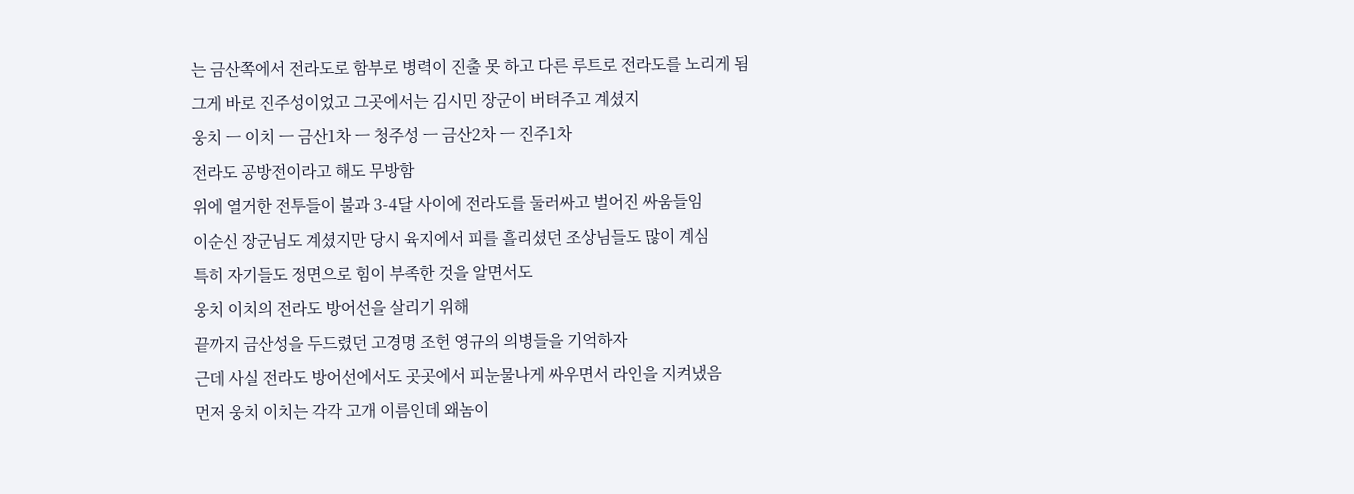는 금산쪽에서 전라도로 함부로 병력이 진출 못 하고 다른 루트로 전라도를 노리게 됨
그게 바로 진주성이었고 그곳에서는 김시민 장군이 버텨주고 계셨지
웅치 ㅡ 이치 ㅡ 금산1차 ㅡ 청주성 ㅡ 금산2차 ㅡ 진주1차
전라도 공방전이라고 해도 무방함
위에 열거한 전투들이 불과 3-4달 사이에 전라도를 둘러싸고 벌어진 싸움들임
이순신 장군님도 계셨지만 당시 육지에서 피를 흘리셨던 조상님들도 많이 계심
특히 자기들도 정면으로 힘이 부족한 것을 알면서도
웅치 이치의 전라도 방어선을 살리기 위해
끝까지 금산성을 두드렸던 고경명 조헌 영규의 의병들을 기억하자
근데 사실 전라도 방어선에서도 곳곳에서 피눈물나게 싸우면서 라인을 지켜냈음
먼저 웅치 이치는 각각 고개 이름인데 왜놈이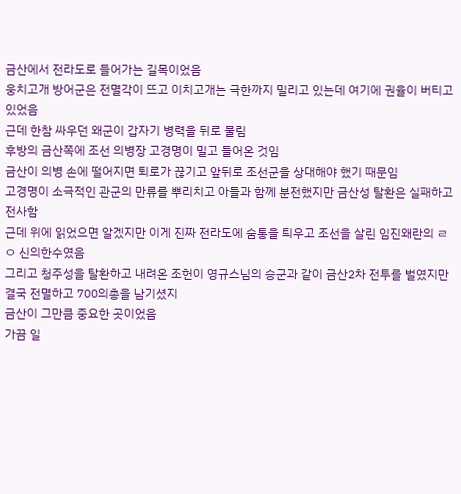금산에서 전라도로 들어가는 길목이었음
웅치고개 방어군은 전멸각이 뜨고 이치고개는 극한까지 밀리고 있는데 여기에 권율이 버티고 있었음
근데 한참 싸우던 왜군이 갑자기 병력을 뒤로 물림
후방의 금산쪽에 조선 의병장 고경명이 밀고 들어온 것임
금산이 의병 손에 떨어지면 퇴로가 끊기고 앞뒤로 조선군을 상대해야 했기 때문임
고경명이 소극적인 관군의 만류를 뿌리치고 아들과 함께 분전했지만 금산성 탈환은 실패하고 전사함
근데 위에 읽었으면 알겠지만 이게 진짜 전라도에 숨통을 틔우고 조선을 살린 임진왜란의 ㄹㅇ 신의한수였음
그리고 청주성을 탈환하고 내려온 조헌이 영규스님의 승군과 같이 금산2차 전투를 벌였지만 결국 전멸하고 700의총을 남기셨지
금산이 그만큼 중요한 곳이었음
가끔 일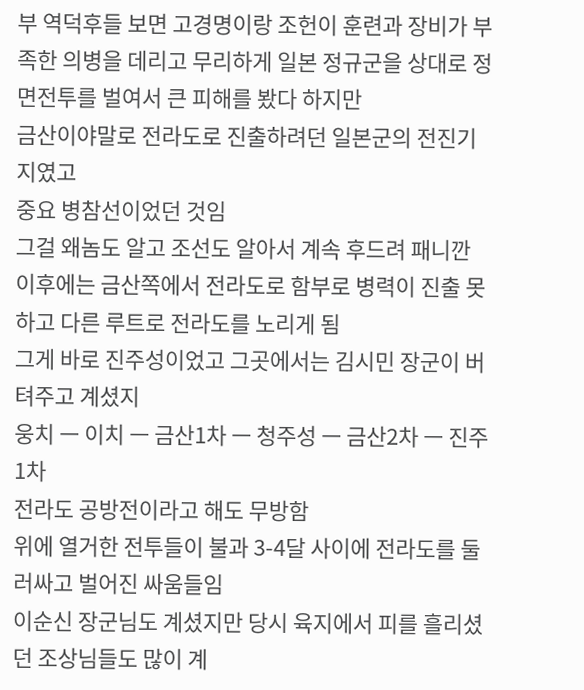부 역덕후들 보면 고경명이랑 조헌이 훈련과 장비가 부족한 의병을 데리고 무리하게 일본 정규군을 상대로 정면전투를 벌여서 큰 피해를 봤다 하지만
금산이야말로 전라도로 진출하려던 일본군의 전진기지였고
중요 병참선이었던 것임
그걸 왜놈도 알고 조선도 알아서 계속 후드려 패니깐 이후에는 금산쪽에서 전라도로 함부로 병력이 진출 못 하고 다른 루트로 전라도를 노리게 됨
그게 바로 진주성이었고 그곳에서는 김시민 장군이 버텨주고 계셨지
웅치 ㅡ 이치 ㅡ 금산1차 ㅡ 청주성 ㅡ 금산2차 ㅡ 진주1차
전라도 공방전이라고 해도 무방함
위에 열거한 전투들이 불과 3-4달 사이에 전라도를 둘러싸고 벌어진 싸움들임
이순신 장군님도 계셨지만 당시 육지에서 피를 흘리셨던 조상님들도 많이 계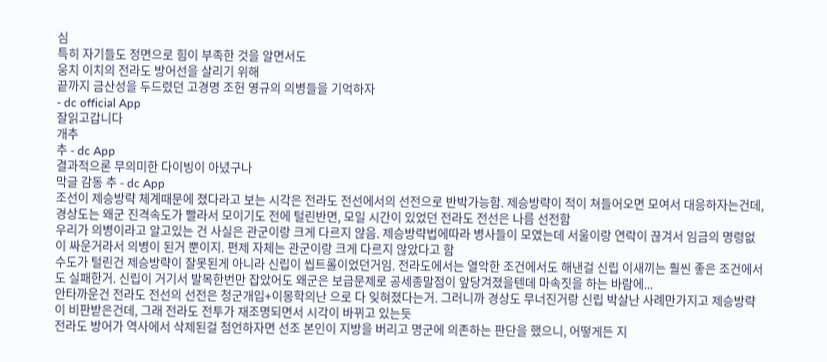심
특히 자기들도 정면으로 힘이 부족한 것을 알면서도
웅치 이치의 전라도 방어선을 살리기 위해
끝까지 금산성을 두드렸던 고경명 조헌 영규의 의병들을 기억하자
- dc official App
잘읽고갑니다
개추
추 - dc App
결과적으론 무의미한 다이빙이 아녔구나
막글 감동 추 - dc App
조선이 제승방략 체계때문에 졌다라고 보는 시각은 전라도 전선에서의 선전으로 반박가능함. 제승방략이 적이 쳐들어오면 모여서 대응하자는건데, 경상도는 왜군 진격속도가 빨라서 모이기도 전에 털린반면, 모일 시간이 있었던 전라도 전선은 나름 선전함
우리가 의병이라고 알고있는 건 사실은 관군이랑 크게 다르지 않음. 제승방략법에따라 병사들이 모였는데 서울이랑 연락이 끊겨서 임금의 명령없이 싸운거라서 의병이 된거 뿐이지. 편제 자체는 관군이랑 크게 다르지 않았다고 함
수도가 털린건 제승방략이 잘못된게 아니라 신립이 씹트롤이었던거임. 전라도에서는 열악한 조건에서도 해낸걸 신립 이새끼는 훨씬 좋은 조건에서도 실패한거. 신립이 거기서 발목한번만 잡았어도 왜군은 보급문제로 공세종말점이 앞당겨졌을텐데 마속짓을 하는 바람에...
안타까운건 전라도 전선의 선전은 청군개입+이몽학의난 으로 다 잊혀졌다는거. 그러니까 경상도 무너진거랑 신립 박살난 사례만가지고 제승방략이 비판받은건데, 그래 전라도 전투가 재조명되면서 시각이 바뀌고 있는듯
전라도 방어가 역사에서 삭제된걸 첨언하자면 선조 본인이 지방을 버리고 명군에 의존하는 판단을 했으니, 어떻게든 지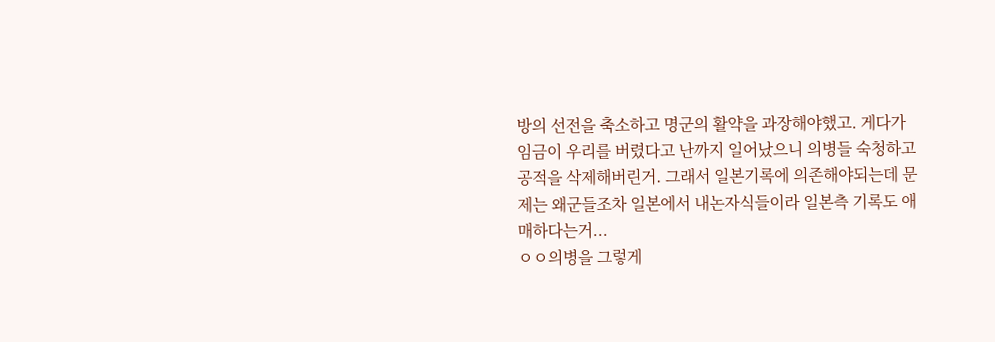방의 선전을 축소하고 명군의 활약을 과장해야했고. 게다가 임금이 우리를 버렸다고 난까지 일어났으니 의병들 숙청하고 공적을 삭제해버린거. 그래서 일본기록에 의존해야되는데 문제는 왜군들조차 일본에서 내논자식들이라 일본측 기록도 애매하다는거...
ㅇㅇ의병을 그렇게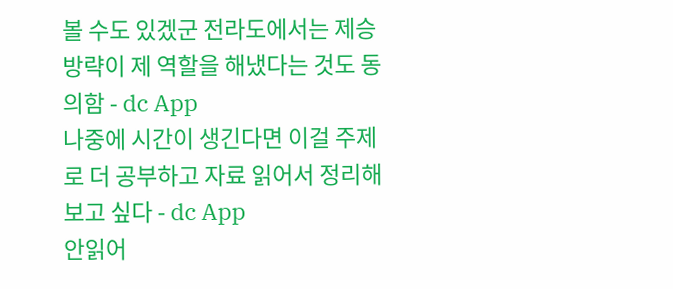볼 수도 있겠군 전라도에서는 제승방략이 제 역할을 해냈다는 것도 동의함 - dc App
나중에 시간이 생긴다면 이걸 주제로 더 공부하고 자료 읽어서 정리해보고 싶다 - dc App
안읽어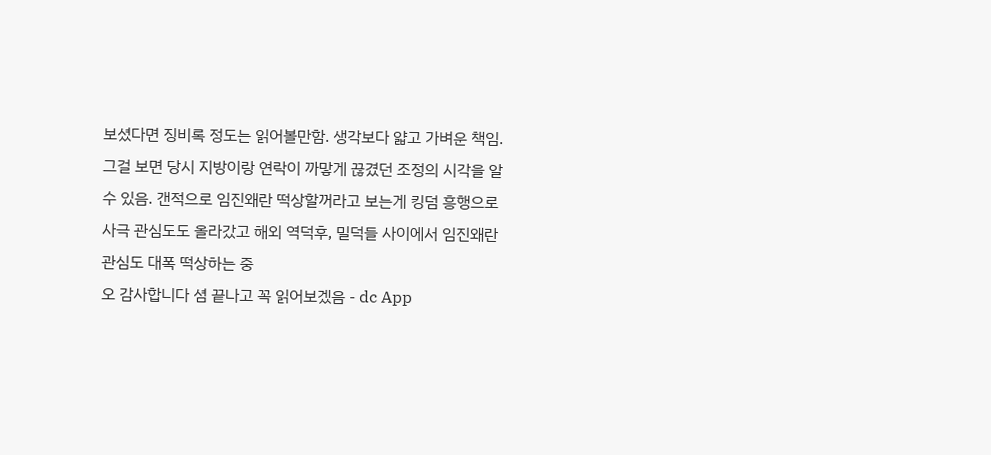보셨다면 징비록 정도는 읽어볼만함. 생각보다 얇고 가벼운 책임. 그걸 보면 당시 지방이랑 연락이 까맣게 끊겼던 조정의 시각을 알 수 있음. 갠적으로 임진왜란 떡상할꺼라고 보는게 킹덤 흥행으로 사극 관심도도 올라갔고 해외 역덕후, 밀덕들 사이에서 임진왜란 관심도 대폭 떡상하는 중
오 감사합니다 셤 끝나고 꼭 읽어보겠음 - dc App